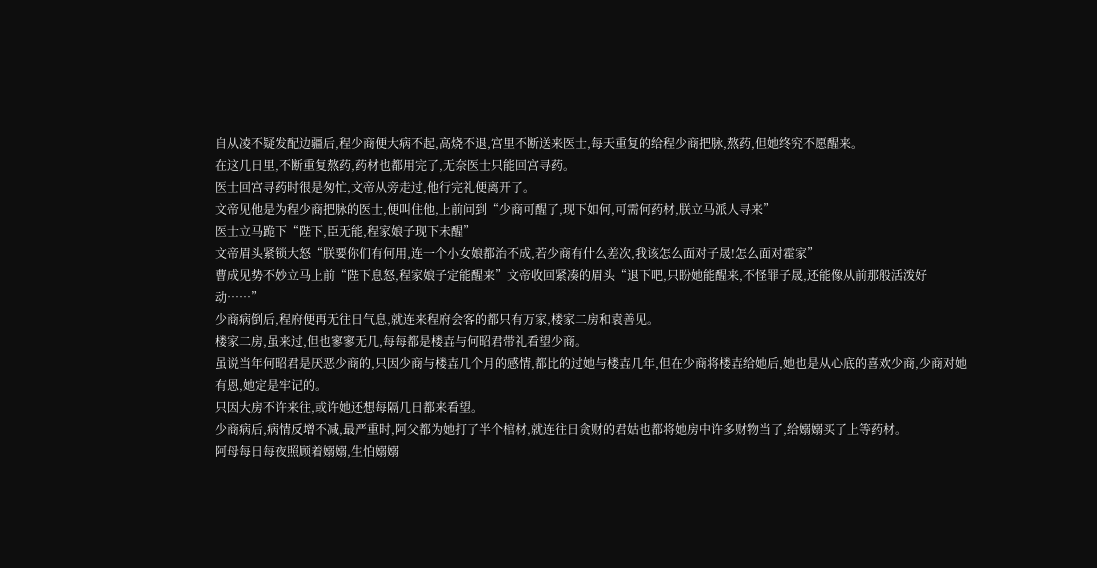自从凌不疑发配边疆后,程少商便大病不起,高烧不退,宫里不断送来医士,每天重复的给程少商把脉,熬药,但她终究不愿醒来。
在这几日里,不断重复熬药,药材也都用完了,无奈医士只能回宫寻药。
医士回宫寻药时很是匆忙,文帝从旁走过,他行完礼便离开了。
文帝见他是为程少商把脉的医士,便叫住他,上前问到“少商可醒了,现下如何,可需何药材,朕立马派人寻来”
医士立马跪下“陛下,臣无能,程家娘子现下未醒”
文帝眉头紧锁大怒“朕要你们有何用,连一个小女娘都治不成,若少商有什么差次,我该怎么面对子晟!怎么面对霍家”
曹成见势不妙立马上前“陛下息怒,程家娘子定能醒来”文帝收回紧凑的眉头“退下吧,只盼她能醒来,不怪罪子晟,还能像从前那般活泼好动……”
少商病倒后,程府便再无往日气息,就连来程府会客的都只有万家,楼家二房和袁善见。
楼家二房,虽来过,但也寥寥无几,每每都是楼壵与何昭君带礼看望少商。
虽说当年何昭君是厌恶少商的,只因少商与楼壵几个月的感情,都比的过她与楼壵几年,但在少商将楼壵给她后,她也是从心底的喜欢少商,少商对她有恩,她定是牢记的。
只因大房不许来往,或许她还想每隔几日都来看望。
少商病后,病情反增不减,最严重时,阿父都为她打了半个棺材,就连往日贪财的君姑也都将她房中许多财物当了,给嫋嫋买了上等药材。
阿母每日每夜照顾着嫋嫋,生怕嫋嫋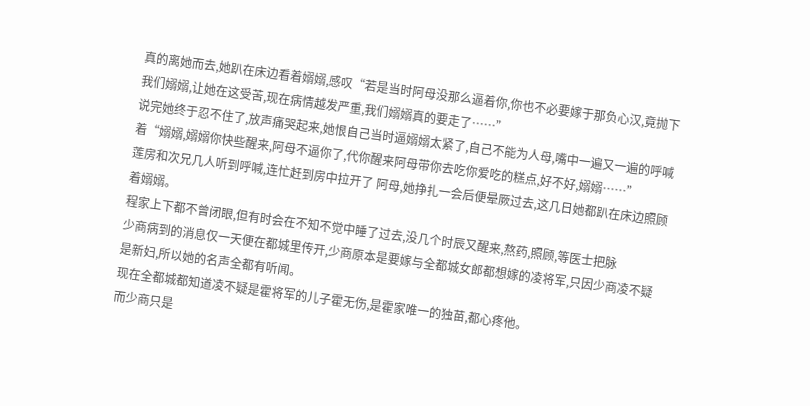真的离她而去,她趴在床边看着嫋嫋,感叹“若是当时阿母没那么逼着你,你也不必要嫁于那负心汉,竟抛下我们嫋嫋,让她在这受苦,现在病情越发严重,我们嫋嫋真的要走了……”
说完她终于忍不住了,放声痛哭起来,她恨自己当时逼嫋嫋太紧了,自己不能为人母,嘴中一遍又一遍的呼喊着“嫋嫋,嫋嫋你快些醒来,阿母不逼你了,代你醒来阿母带你去吃你爱吃的糕点,好不好,嫋嫋……”
莲房和次兄几人听到呼喊,连忙赶到房中拉开了 阿母,她挣扎一会后便晕厥过去,这几日她都趴在床边照顾着嫋嫋。
程家上下都不曾闭眼,但有时会在不知不觉中睡了过去,没几个时辰又醒来,熬药,照顾,等医士把脉
少商病到的消息仅一天便在都城里传开,少商原本是要嫁与全都城女郎都想嫁的凌将军,只因少商凌不疑是新妇,所以她的名声全都有听闻。
现在全都城都知道凌不疑是霍将军的儿子霍无伤,是霍家唯一的独苗,都心疼他。
而少商只是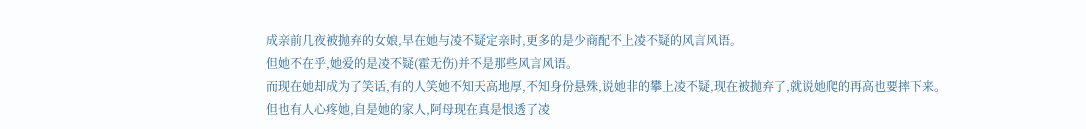成亲前几夜被抛弃的女娘,早在她与凌不疑定亲时,更多的是少商配不上凌不疑的风言风语。
但她不在乎,她爱的是凌不疑(霍无伤)并不是那些风言风语。
而现在她却成为了笑话,有的人笑她不知天高地厚,不知身份悬殊,说她非的攀上凌不疑,现在被抛弃了,就说她爬的再高也要摔下来。
但也有人心疼她,自是她的家人,阿母现在真是恨透了凌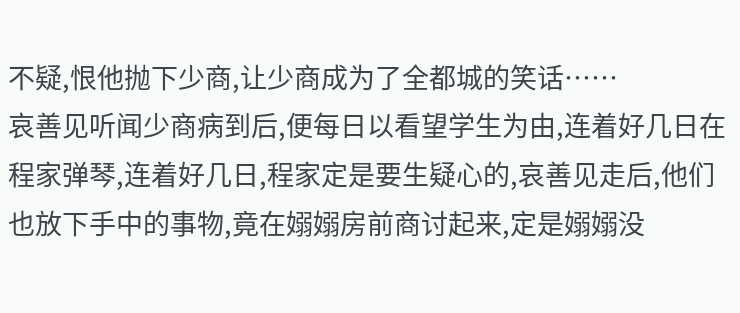不疑,恨他抛下少商,让少商成为了全都城的笑话……
哀善见听闻少商病到后,便每日以看望学生为由,连着好几日在程家弹琴,连着好几日,程家定是要生疑心的,哀善见走后,他们也放下手中的事物,竟在嫋嫋房前商讨起来,定是嫋嫋没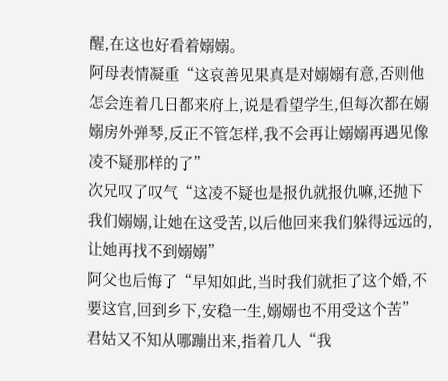醒,在这也好看着嫋嫋。
阿母表情凝重“这哀善见果真是对嫋嫋有意,否则他怎会连着几日都来府上,说是看望学生,但每次都在嫋嫋房外弹琴,反正不管怎样,我不会再让嫋嫋再遇见像凌不疑那样的了”
次兄叹了叹气“这凌不疑也是报仇就报仇嘛,还抛下我们嫋嫋,让她在这受苦,以后他回来我们躲得远远的,让她再找不到嫋嫋”
阿父也后悔了“早知如此,当时我们就拒了这个婚,不要这官,回到乡下,安稳一生,嫋嫋也不用受这个苦”
君姑又不知从哪蹦出来,指着几人“我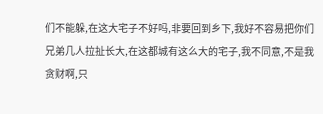们不能躲,在这大宅子不好吗,非要回到乡下,我好不容易把你们兄弟几人拉扯长大,在这都城有这么大的宅子,我不同意,不是我贪财啊,只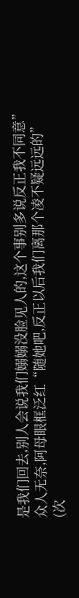是我们回去,别人会说我们嫋嫋没脸见人的,这个事别多说反正我不同意”
众人无奈,阿母眼框泛红“随她吧,反正以后我们离那个凌不疑远远的”
(次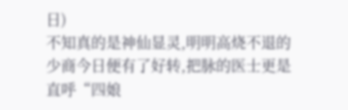日)
不知真的是神仙显灵,明明高烧不退的少商今日便有了好转,把脉的医士更是直呼“四娘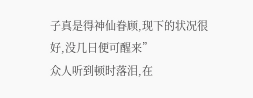子真是得神仙眷顾,现下的状况很好,没几日便可醒来”
众人听到顿时落泪,在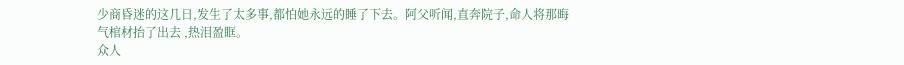少商昏迷的这几日,发生了太多事,都怕她永远的睡了下去。阿父听闻,直奔院子,命人将那晦气棺材抬了出去 ,热泪盈眶。
众人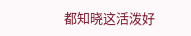都知晓这活泼好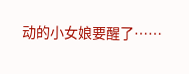动的小女娘要醒了……